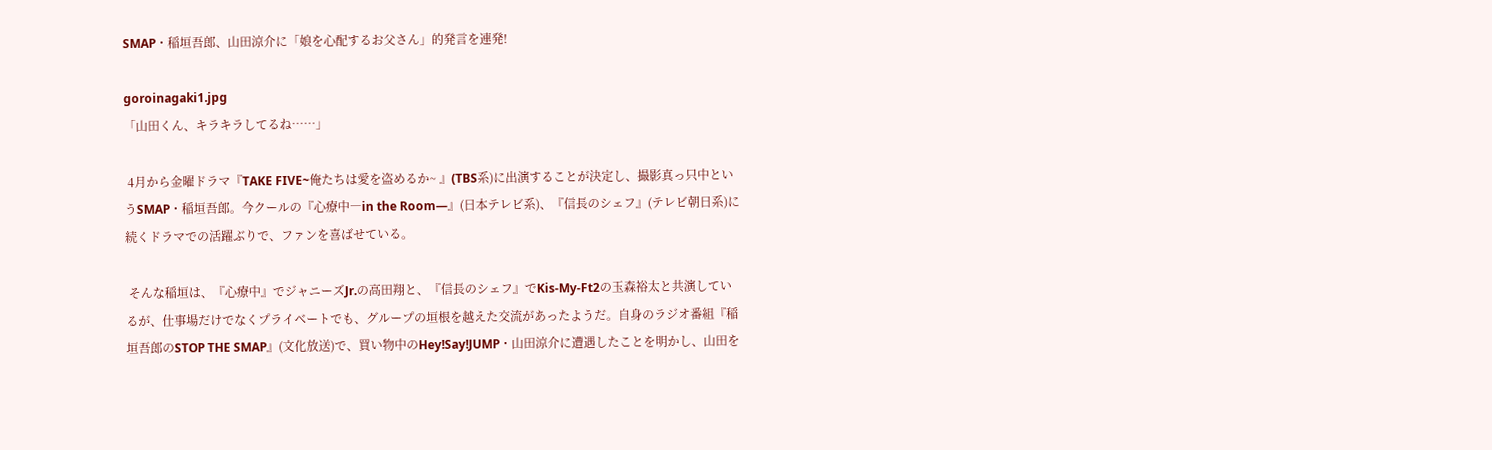SMAP・稲垣吾郎、山田涼介に「娘を心配するお父さん」的発言を連発!

goroinagaki1.jpg
「山田くん、キラキラしてるね……」

 4月から金曜ドラマ『TAKE FIVE~俺たちは愛を盗めるか~ 』(TBS系)に出演することが決定し、撮影真っ只中というSMAP・稲垣吾郎。今クールの『心療中―in the Room―』(日本テレビ系)、『信長のシェフ』(テレビ朝日系)に続くドラマでの活躍ぶりで、ファンを喜ばせている。

 そんな稲垣は、『心療中』でジャニーズJr.の高田翔と、『信長のシェフ』でKis-My-Ft2の玉森裕太と共演しているが、仕事場だけでなくプライベートでも、グループの垣根を越えた交流があったようだ。自身のラジオ番組『稲垣吾郎のSTOP THE SMAP』(文化放送)で、買い物中のHey!Say!JUMP・山田涼介に遭遇したことを明かし、山田を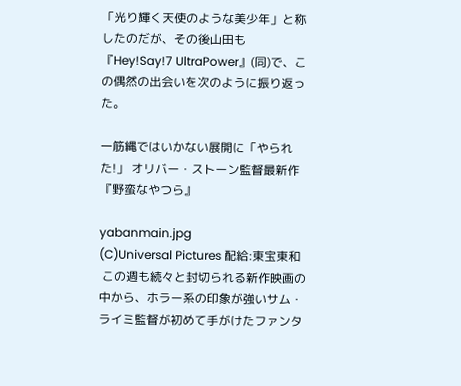「光り輝く天使のような美少年」と称したのだが、その後山田も『Hey!Say!7 UltraPower』(同)で、この偶然の出会いを次のように振り返った。

一筋縄ではいかない展開に「やられた!」 オリバー・ストーン監督最新作『野蛮なやつら』

yabanmain.jpg
(C)Universal Pictures 配給:東宝東和
 この週も続々と封切られる新作映画の中から、ホラー系の印象が強いサム・ライミ監督が初めて手がけたファンタ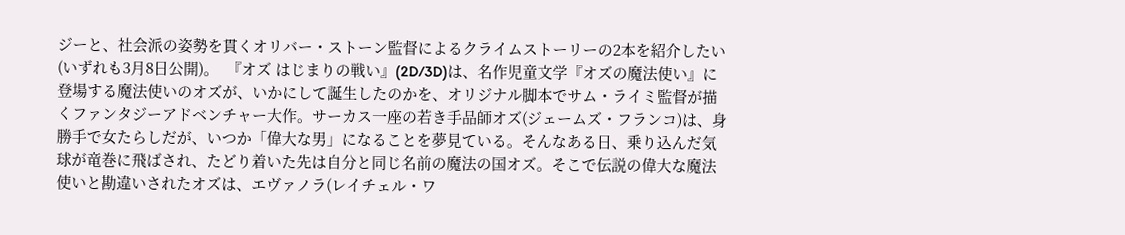ジーと、社会派の姿勢を貫くオリバー・ストーン監督によるクライムストーリーの2本を紹介したい(いずれも3月8日公開)。  『オズ はじまりの戦い』(2D/3D)は、名作児童文学『オズの魔法使い』に登場する魔法使いのオズが、いかにして誕生したのかを、オリジナル脚本でサム・ライミ監督が描くファンタジーアドベンチャー大作。サーカス一座の若き手品師オズ(ジェームズ・フランコ)は、身勝手で女たらしだが、いつか「偉大な男」になることを夢見ている。そんなある日、乗り込んだ気球が竜巻に飛ばされ、たどり着いた先は自分と同じ名前の魔法の国オズ。そこで伝説の偉大な魔法使いと勘違いされたオズは、エヴァノラ(レイチェル・ワ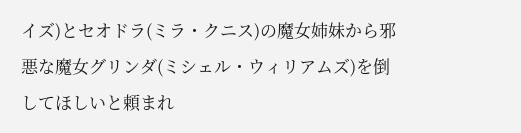イズ)とセオドラ(ミラ・クニス)の魔女姉妹から邪悪な魔女グリンダ(ミシェル・ウィリアムズ)を倒してほしいと頼まれ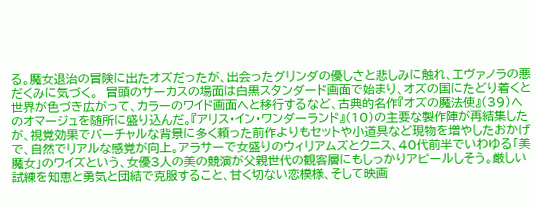る。魔女退治の冒険に出たオズだったが、出会ったグリンダの優しさと悲しみに触れ、エヴァノラの悪だくみに気づく。  冒頭のサーカスの場面は白黒スタンダード画面で始まり、オズの国にたどり着くと世界が色づき広がって、カラーのワイド画面へと移行するなど、古典的名作『オズの魔法使』(39)へのオマージュを随所に盛り込んだ。『アリス・イン・ワンダーランド』(10)の主要な製作陣が再結集したが、視覚効果でバーチャルな背景に多く頼った前作よりもセットや小道具など現物を増やしたおかげで、自然でリアルな感覚が向上。アラサーで女盛りのウィリアムズとクニス、40代前半でいわゆる「美魔女」のワイズという、女優3人の美の競演が父親世代の観客層にもしっかりアピールしそう。厳しい試練を知恵と勇気と団結で克服すること、甘く切ない恋模様、そして映画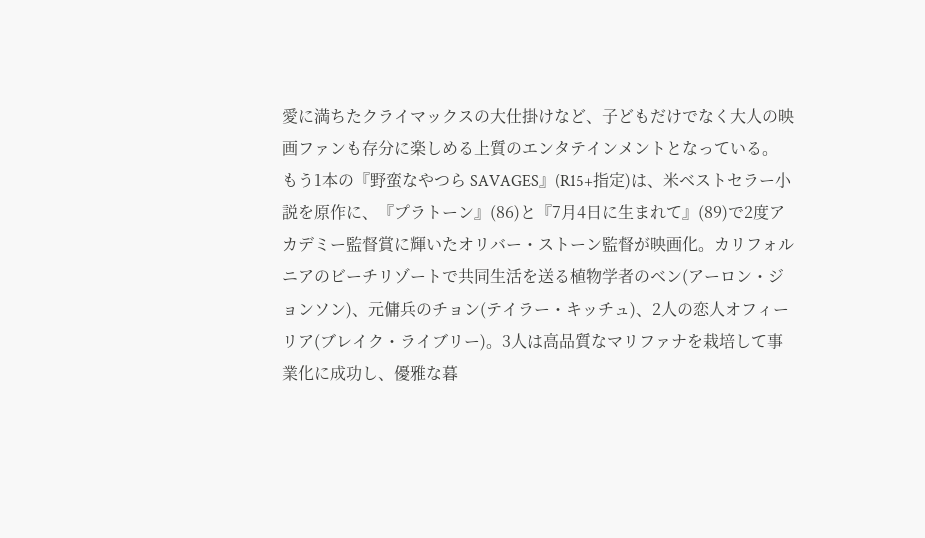愛に満ちたクライマックスの大仕掛けなど、子どもだけでなく大人の映画ファンも存分に楽しめる上質のエンタテインメントとなっている。  もう1本の『野蛮なやつら SAVAGES』(R15+指定)は、米ベストセラー小説を原作に、『プラトーン』(86)と『7月4日に生まれて』(89)で2度アカデミー監督賞に輝いたオリバー・ストーン監督が映画化。カリフォルニアのビーチリゾートで共同生活を送る植物学者のベン(アーロン・ジョンソン)、元傭兵のチョン(テイラー・キッチュ)、2人の恋人オフィーリア(ブレイク・ライブリー)。3人は高品質なマリファナを栽培して事業化に成功し、優雅な暮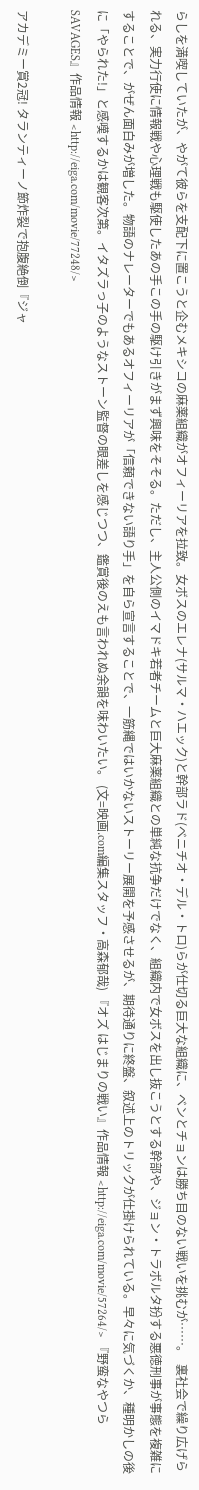らしを満喫していたが、やがて彼らを支配下に置こうと企むメキシコの麻薬組織がオフィーリアを拉致。女ボスのエレナ(サルマ・ハエック)と幹部ラド(ベニチオ・デル・トロ)らが仕切る巨大な組織に、ベンとチョンは勝ち目のない戦いを挑むが……。  裏社会で繰り広げられる、実力行使に情報戦や心理戦も駆使したあの手この手の駆け引きがまず興味をそそる。ただし、主人公側のイマドキ若者チームと巨大麻薬組織との単純な抗争だけでなく、組織内で女ボスを出し抜こうとする幹部や、ジョン・トラボルタ扮する悪徳刑事が事態を複雑にすることで、がぜん面白みが増した。物語のナレーターでもあるオフィーリアが「信頼できない語り手」を自ら宣言することで、一筋縄ではいかないストーリー展開を予感させるが、期待通りに終盤、叙述上のトリックが仕掛けられている。早々に気づくか、種明かしの後に「やられた!」と感嘆するかは観客次第。イタズラっ子のようなストーン監督の眼差しを感じつつ、鑑賞後のえも言われぬ余韻を味わいたい。 (文=映画.com編集スタッフ・高森郁哉) 『オズ はじまりの戦い』作品情報 <http://eiga.com/movie/57264/> 『野蛮なやつら SAVAGES』作品情報 <http://eiga.com/movie/77248/>

アカデミー賞2冠! タランティーノ節炸裂で抱腹絶倒『ジャ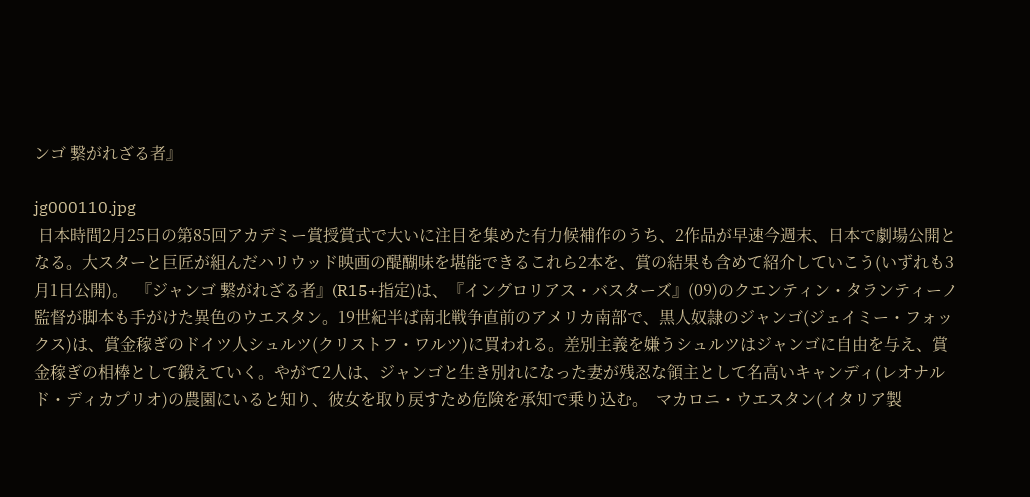ンゴ 繋がれざる者』

jg000110.jpg
 日本時間2月25日の第85回アカデミー賞授賞式で大いに注目を集めた有力候補作のうち、2作品が早速今週末、日本で劇場公開となる。大スターと巨匠が組んだハリウッド映画の醍醐味を堪能できるこれら2本を、賞の結果も含めて紹介していこう(いずれも3月1日公開)。  『ジャンゴ 繋がれざる者』(R15+指定)は、『イングロリアス・バスターズ』(09)のクエンティン・タランティーノ監督が脚本も手がけた異色のウエスタン。19世紀半ば南北戦争直前のアメリカ南部で、黒人奴隷のジャンゴ(ジェイミー・フォックス)は、賞金稼ぎのドイツ人シュルツ(クリストフ・ワルツ)に買われる。差別主義を嫌うシュルツはジャンゴに自由を与え、賞金稼ぎの相棒として鍛えていく。やがて2人は、ジャンゴと生き別れになった妻が残忍な領主として名高いキャンディ(レオナルド・ディカプリオ)の農園にいると知り、彼女を取り戻すため危険を承知で乗り込む。  マカロニ・ウエスタン(イタリア製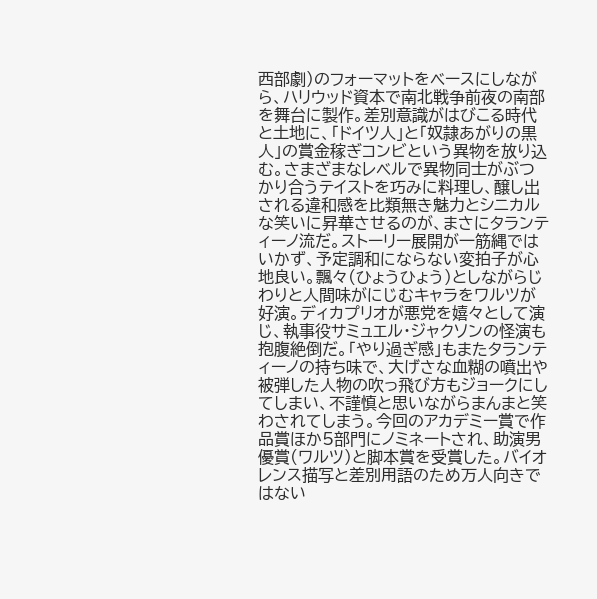西部劇)のフォーマットをベースにしながら、ハリウッド資本で南北戦争前夜の南部を舞台に製作。差別意識がはびこる時代と土地に、「ドイツ人」と「奴隷あがりの黒人」の賞金稼ぎコンビという異物を放り込む。さまざまなレベルで異物同士がぶつかり合うテイストを巧みに料理し、醸し出される違和感を比類無き魅力とシニカルな笑いに昇華させるのが、まさにタランティーノ流だ。ストーリー展開が一筋縄ではいかず、予定調和にならない変拍子が心地良い。飄々(ひょうひょう)としながらじわりと人間味がにじむキャラをワルツが好演。ディカプリオが悪党を嬉々として演じ、執事役サミュエル・ジャクソンの怪演も抱腹絶倒だ。「やり過ぎ感」もまたタランティーノの持ち味で、大げさな血糊の噴出や被弾した人物の吹っ飛び方もジョークにしてしまい、不謹慎と思いながらまんまと笑わされてしまう。今回のアカデミー賞で作品賞ほか5部門にノミネートされ、助演男優賞(ワルツ)と脚本賞を受賞した。バイオレンス描写と差別用語のため万人向きではない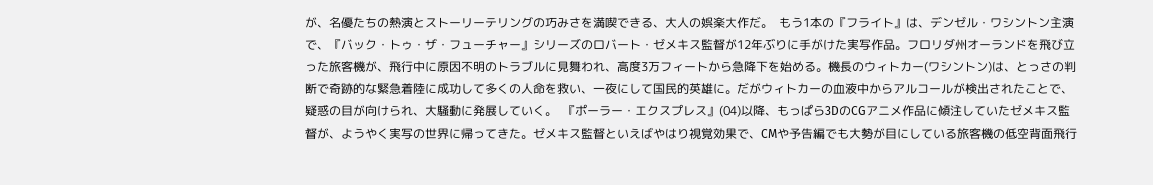が、名優たちの熱演とストーリーテリングの巧みさを満喫できる、大人の娯楽大作だ。  もう1本の『フライト』は、デンゼル・ワシントン主演で、『バック・トゥ・ザ・フューチャー』シリーズのロバート・ゼメキス監督が12年ぶりに手がけた実写作品。フロリダ州オーランドを飛び立った旅客機が、飛行中に原因不明のトラブルに見舞われ、高度3万フィートから急降下を始める。機長のウィトカー(ワシントン)は、とっさの判断で奇跡的な緊急着陸に成功して多くの人命を救い、一夜にして国民的英雄に。だがウィトカーの血液中からアルコールが検出されたことで、疑惑の目が向けられ、大騒動に発展していく。  『ポーラー・エクスプレス』(04)以降、もっぱら3DのCGアニメ作品に傾注していたゼメキス監督が、ようやく実写の世界に帰ってきた。ゼメキス監督といえばやはり視覚効果で、CMや予告編でも大勢が目にしている旅客機の低空背面飛行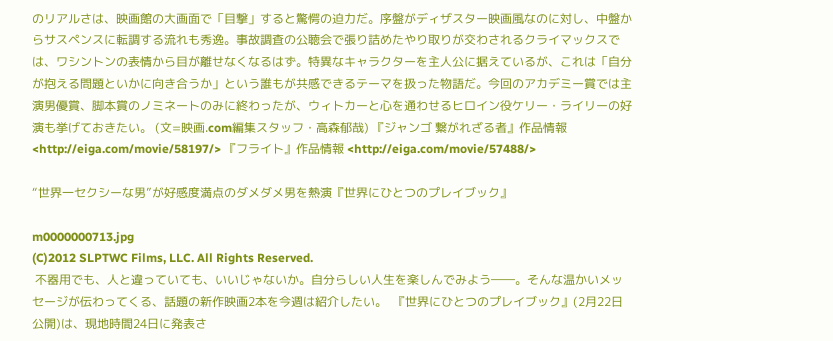のリアルさは、映画館の大画面で「目撃」すると驚愕の迫力だ。序盤がディザスター映画風なのに対し、中盤からサスペンスに転調する流れも秀逸。事故調査の公聴会で張り詰めたやり取りが交わされるクライマックスでは、ワシントンの表情から目が離せなくなるはず。特異なキャラクターを主人公に据えているが、これは「自分が抱える問題といかに向き合うか」という誰もが共感できるテーマを扱った物語だ。今回のアカデミー賞では主演男優賞、脚本賞のノミネートのみに終わったが、ウィトカーと心を通わせるヒロイン役ケリー・ライリーの好演も挙げておきたい。 (文=映画.com編集スタッフ・高森郁哉) 『ジャンゴ 繋がれざる者』作品情報 <http://eiga.com/movie/58197/> 『フライト』作品情報 <http://eiga.com/movie/57488/>

“世界一セクシーな男”が好感度満点のダメダメ男を熱演『世界にひとつのプレイブック』

m0000000713.jpg
(C)2012 SLPTWC Films, LLC. All Rights Reserved.
 不器用でも、人と違っていても、いいじゃないか。自分らしい人生を楽しんでみよう――。そんな温かいメッセージが伝わってくる、話題の新作映画2本を今週は紹介したい。  『世界にひとつのプレイブック』(2月22日公開)は、現地時間24日に発表さ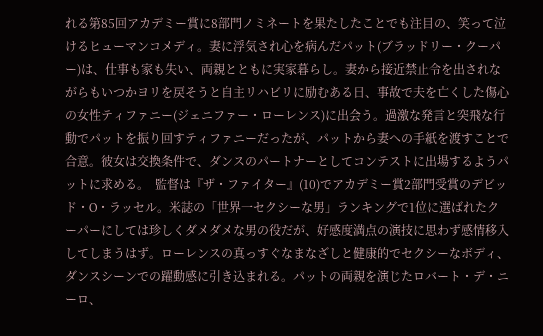れる第85回アカデミー賞に8部門ノミネートを果たしたことでも注目の、笑って泣けるヒューマンコメディ。妻に浮気され心を病んだパット(ブラッドリー・クーパー)は、仕事も家も失い、両親とともに実家暮らし。妻から接近禁止令を出されながらもいつかヨリを戻そうと自主リハビリに励むある日、事故で夫を亡くした傷心の女性ティファニー(ジェニファー・ローレンス)に出会う。過激な発言と突飛な行動でパットを振り回すティファニーだったが、パットから妻への手紙を渡すことで合意。彼女は交換条件で、ダンスのパートナーとしてコンテストに出場するようパットに求める。  監督は『ザ・ファイター』(10)でアカデミー賞2部門受賞のデビッド・O・ラッセル。米誌の「世界一セクシーな男」ランキングで1位に選ばれたクーパーにしては珍しくダメダメな男の役だが、好感度満点の演技に思わず感情移入してしまうはず。ローレンスの真っすぐなまなざしと健康的でセクシーなボディ、ダンスシーンでの躍動感に引き込まれる。パットの両親を演じたロバート・デ・ニーロ、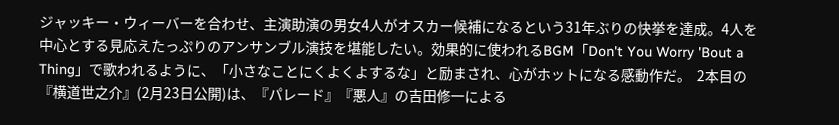ジャッキー・ウィーバーを合わせ、主演助演の男女4人がオスカー候補になるという31年ぶりの快挙を達成。4人を中心とする見応えたっぷりのアンサンブル演技を堪能したい。効果的に使われるBGM「Don't You Worry 'Bout a Thing」で歌われるように、「小さなことにくよくよするな」と励まされ、心がホットになる感動作だ。  2本目の『横道世之介』(2月23日公開)は、『パレード』『悪人』の吉田修一による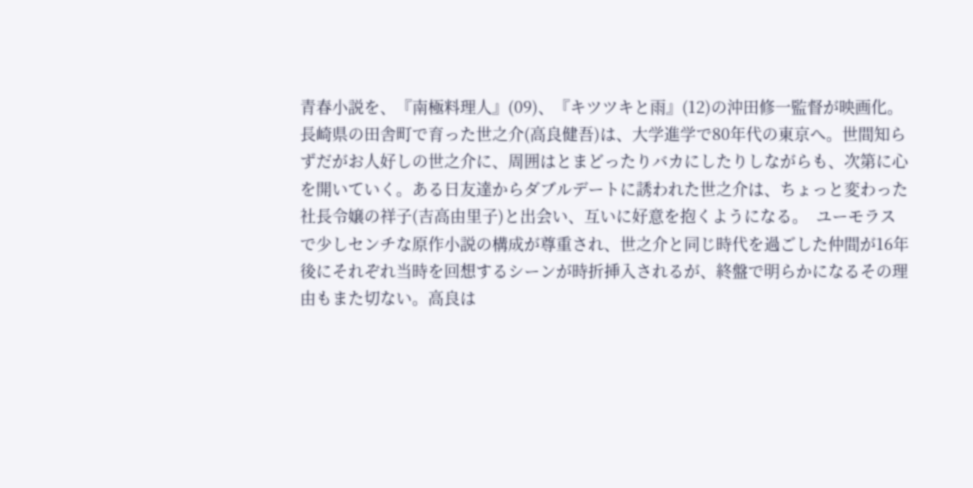青春小説を、『南極料理人』(09)、『キツツキと雨』(12)の沖田修一監督が映画化。長崎県の田舎町で育った世之介(高良健吾)は、大学進学で80年代の東京へ。世間知らずだがお人好しの世之介に、周囲はとまどったりバカにしたりしながらも、次第に心を開いていく。ある日友達からダブルデートに誘われた世之介は、ちょっと変わった社長令嬢の祥子(吉高由里子)と出会い、互いに好意を抱くようになる。  ユーモラスで少しセンチな原作小説の構成が尊重され、世之介と同じ時代を過ごした仲間が16年後にそれぞれ当時を回想するシーンが時折挿入されるが、終盤で明らかになるその理由もまた切ない。高良は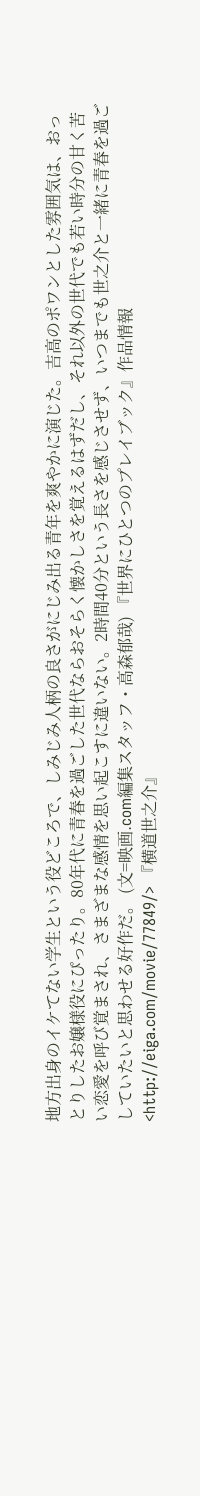地方出身のイケてない学生という役どころで、しみじみ人柄の良さがにじみ出る青年を爽やかに演じた。吉高のポワンとした雰囲気は、おっとりしたお嬢様役にぴったり。80年代に青春を過ごした世代ならおそらく懐かしさを覚えるはずだし、それ以外の世代でも若い時分の甘く苦い恋愛を呼び覚まされ、さまざまな感情を思い起こすに違いない。2時間40分という長さを感じさせず、いつまでも世之介と一緒に青春を過ごしていたいと思わせる好作だ。 (文=映画.com編集スタッフ・高森郁哉) 『世界にひとつのプレイブック』作品情報 <http://eiga.com/movie/77849/> 『横道世之介』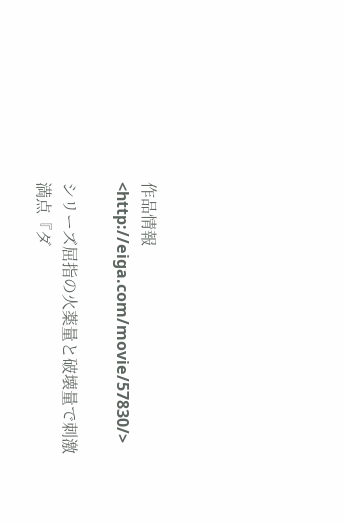作品情報 <http://eiga.com/movie/57830/>

シリーズ屈指の火薬量と破壊量で刺激満点『ダ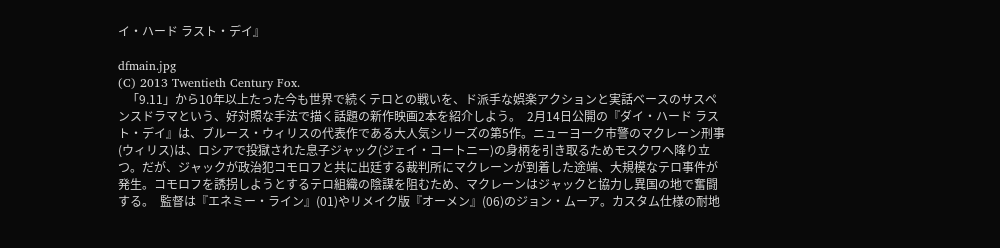イ・ハード ラスト・デイ』

dfmain.jpg
(C) 2013 Twentieth Century Fox.
   「9.11」から10年以上たった今も世界で続くテロとの戦いを、ド派手な娯楽アクションと実話ベースのサスペンスドラマという、好対照な手法で描く話題の新作映画2本を紹介しよう。  2月14日公開の『ダイ・ハード ラスト・デイ』は、ブルース・ウィリスの代表作である大人気シリーズの第5作。ニューヨーク市警のマクレーン刑事(ウィリス)は、ロシアで投獄された息子ジャック(ジェイ・コートニー)の身柄を引き取るためモスクワへ降り立つ。だが、ジャックが政治犯コモロフと共に出廷する裁判所にマクレーンが到着した途端、大規模なテロ事件が発生。コモロフを誘拐しようとするテロ組織の陰謀を阻むため、マクレーンはジャックと協力し異国の地で奮闘する。  監督は『エネミー・ライン』(01)やリメイク版『オーメン』(06)のジョン・ムーア。カスタム仕様の耐地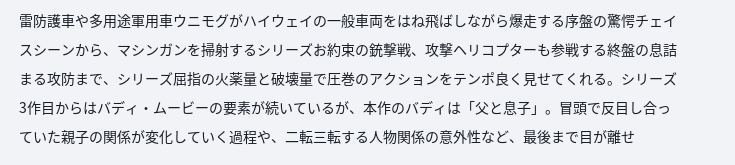雷防護車や多用途軍用車ウニモグがハイウェイの一般車両をはね飛ばしながら爆走する序盤の驚愕チェイスシーンから、マシンガンを掃射するシリーズお約束の銃撃戦、攻撃ヘリコプターも参戦する終盤の息詰まる攻防まで、シリーズ屈指の火薬量と破壊量で圧巻のアクションをテンポ良く見せてくれる。シリーズ3作目からはバディ・ムービーの要素が続いているが、本作のバディは「父と息子」。冒頭で反目し合っていた親子の関係が変化していく過程や、二転三転する人物関係の意外性など、最後まで目が離せ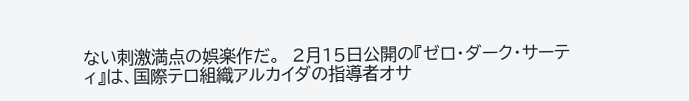ない刺激満点の娯楽作だ。  2月15日公開の『ゼロ・ダーク・サーティ』は、国際テロ組織アルカイダの指導者オサ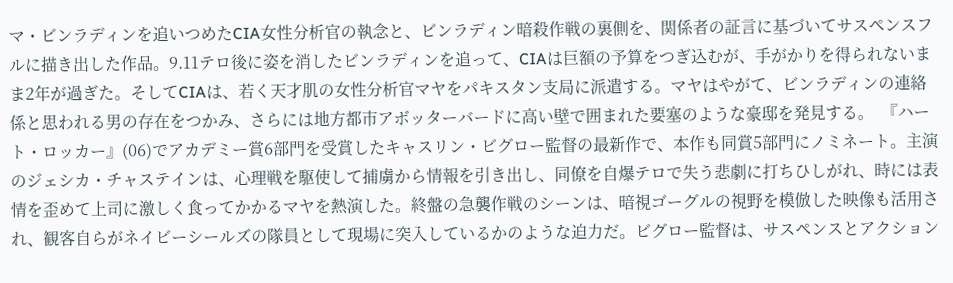マ・ビンラディンを追いつめたCIA女性分析官の執念と、ビンラディン暗殺作戦の裏側を、関係者の証言に基づいてサスペンスフルに描き出した作品。9.11テロ後に姿を消したビンラディンを追って、CIAは巨額の予算をつぎ込むが、手がかりを得られないまま2年が過ぎた。そしてCIAは、若く天才肌の女性分析官マヤをパキスタン支局に派遣する。マヤはやがて、ビンラディンの連絡係と思われる男の存在をつかみ、さらには地方都市アボッターバードに高い壁で囲まれた要塞のような豪邸を発見する。  『ハート・ロッカー』(06)でアカデミー賞6部門を受賞したキャスリン・ビグロー監督の最新作で、本作も同賞5部門にノミネート。主演のジェシカ・チャステインは、心理戦を駆使して捕虜から情報を引き出し、同僚を自爆テロで失う悲劇に打ちひしがれ、時には表情を歪めて上司に激しく食ってかかるマヤを熱演した。終盤の急襲作戦のシーンは、暗視ゴーグルの視野を模倣した映像も活用され、観客自らがネイビーシールズの隊員として現場に突入しているかのような迫力だ。ビグロー監督は、サスペンスとアクション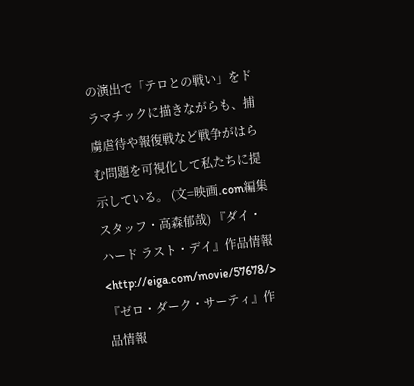の演出で「テロとの戦い」をドラマチックに描きながらも、捕虜虐待や報復戦など戦争がはらむ問題を可視化して私たちに提示している。 (文=映画.com編集スタッフ・高森郁哉) 『ダイ・ハード ラスト・デイ』作品情報 <http://eiga.com/movie/57678/> 『ゼロ・ダーク・サーティ』作品情報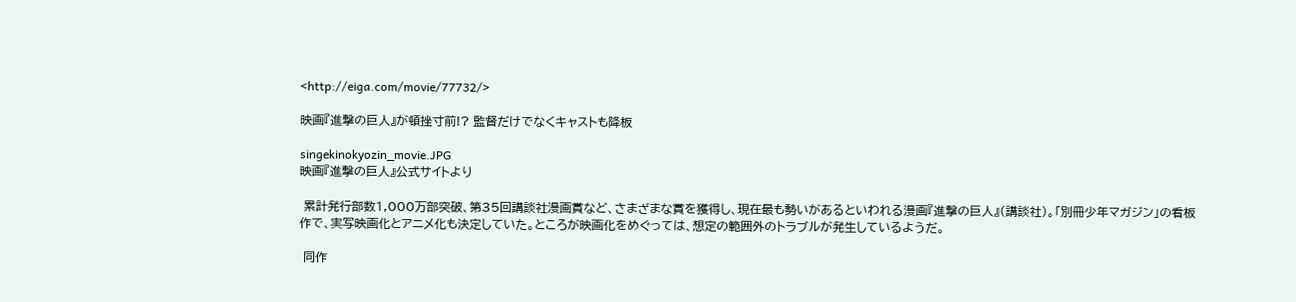<http://eiga.com/movie/77732/>

映画『進撃の巨人』が頓挫寸前!? 監督だけでなくキャストも降板

singekinokyozin_movie.JPG
映画『進撃の巨人』公式サイトより

 累計発行部数1,000万部突破、第35回講談社漫画賞など、さまざまな賞を獲得し、現在最も勢いがあるといわれる漫画『進撃の巨人』(講談社)。「別冊少年マガジン」の看板作で、実写映画化とアニメ化も決定していた。ところが映画化をめぐっては、想定の範囲外のトラブルが発生しているようだ。

 同作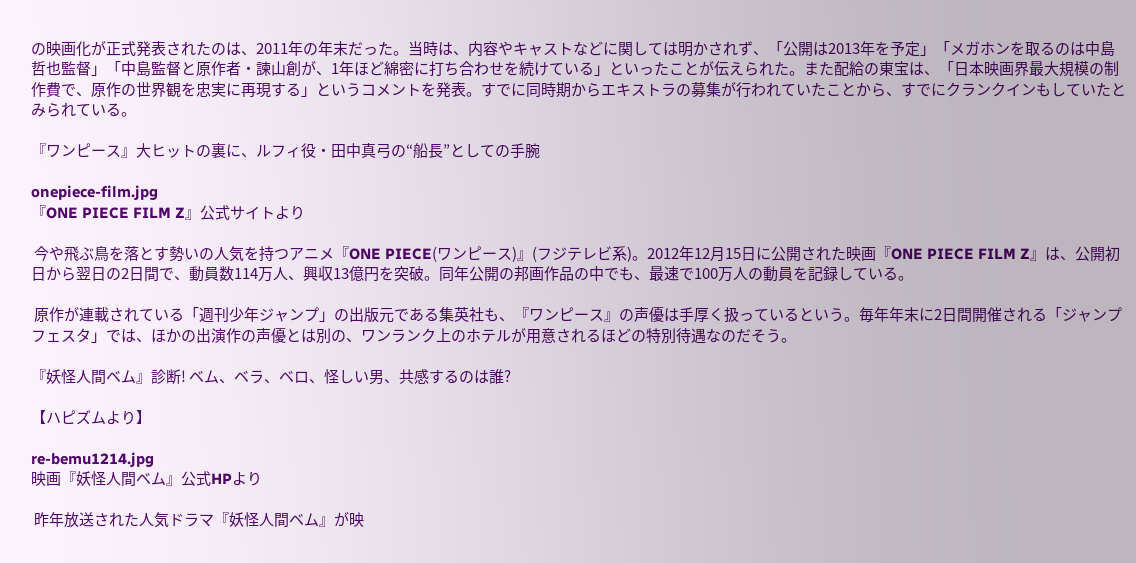の映画化が正式発表されたのは、2011年の年末だった。当時は、内容やキャストなどに関しては明かされず、「公開は2013年を予定」「メガホンを取るのは中島哲也監督」「中島監督と原作者・諫山創が、1年ほど綿密に打ち合わせを続けている」といったことが伝えられた。また配給の東宝は、「日本映画界最大規模の制作費で、原作の世界観を忠実に再現する」というコメントを発表。すでに同時期からエキストラの募集が行われていたことから、すでにクランクインもしていたとみられている。

『ワンピース』大ヒットの裏に、ルフィ役・田中真弓の“船長”としての手腕

onepiece-film.jpg
『ONE PIECE FILM Z』公式サイトより

 今や飛ぶ鳥を落とす勢いの人気を持つアニメ『ONE PIECE(ワンピース)』(フジテレビ系)。2012年12月15日に公開された映画『ONE PIECE FILM Z』は、公開初日から翌日の2日間で、動員数114万人、興収13億円を突破。同年公開の邦画作品の中でも、最速で100万人の動員を記録している。

 原作が連載されている「週刊少年ジャンプ」の出版元である集英社も、『ワンピース』の声優は手厚く扱っているという。毎年年末に2日間開催される「ジャンプフェスタ」では、ほかの出演作の声優とは別の、ワンランク上のホテルが用意されるほどの特別待遇なのだそう。

『妖怪人間ベム』診断! ベム、ベラ、ベロ、怪しい男、共感するのは誰?

【ハピズムより】

re-bemu1214.jpg
映画『妖怪人間ベム』公式HPより

 昨年放送された人気ドラマ『妖怪人間ベム』が映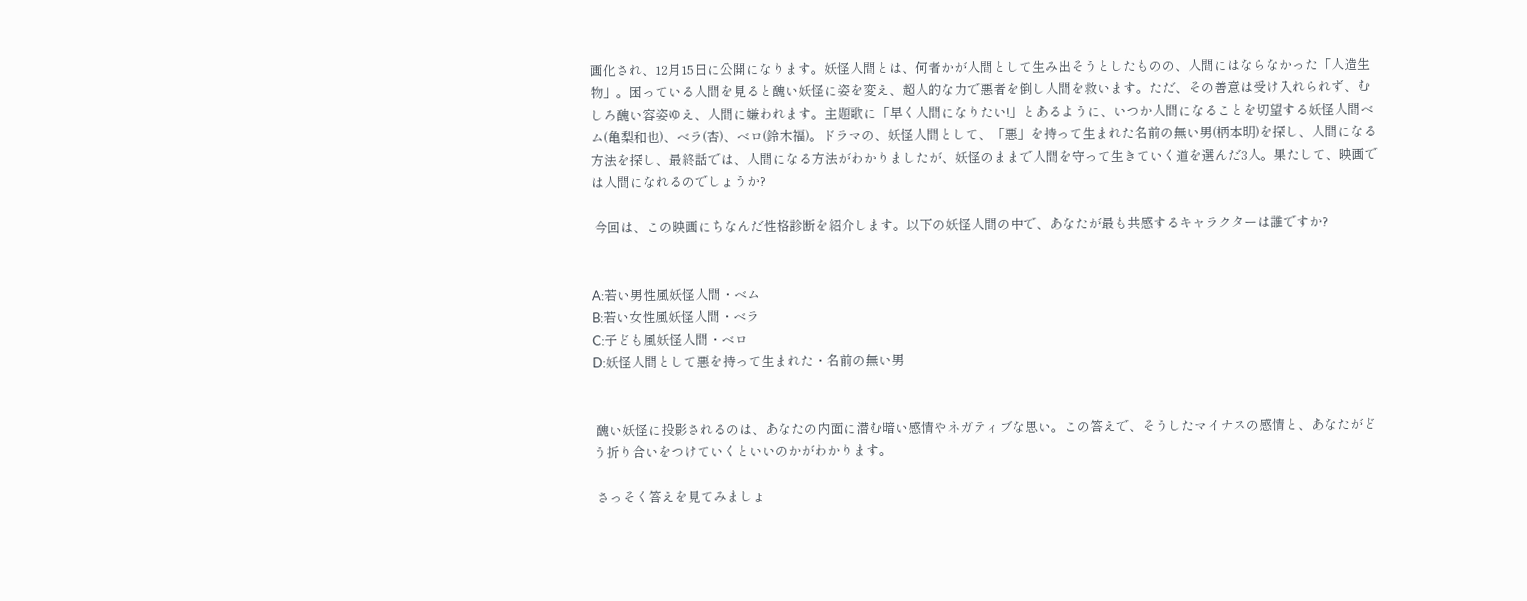画化され、12月15日に公開になります。妖怪人間とは、何者かが人間として生み出そうとしたものの、人間にはならなかった「人造生物」。困っている人間を見ると醜い妖怪に姿を変え、超人的な力で悪者を倒し人間を救います。ただ、その善意は受け入れられず、むしろ醜い容姿ゆえ、人間に嫌われます。主題歌に「早く人間になりたい!」とあるように、いつか人間になることを切望する妖怪人間ベム(亀梨和也)、ベラ(杏)、ベロ(鈴木福)。ドラマの、妖怪人間として、「悪」を持って生まれた名前の無い男(柄本明)を探し、人間になる方法を探し、最終話では、人間になる方法がわかりましたが、妖怪のままで人間を守って生きていく道を選んだ3人。果たして、映画では人間になれるのでしょうか?

 今回は、この映画にちなんだ性格診断を紹介します。以下の妖怪人間の中で、あなたが最も共感するキャラクターは誰ですか?


A:若い男性風妖怪人間・ベム
B:若い女性風妖怪人間・ベラ
C:子ども風妖怪人間・ベロ
D:妖怪人間として悪を持って生まれた・名前の無い男


 醜い妖怪に投影されるのは、あなたの内面に潜む暗い感情やネガティブな思い。この答えで、そうしたマイナスの感情と、あなたがどう折り合いをつけていくといいのかがわかります。

 さっそく答えを見てみましょ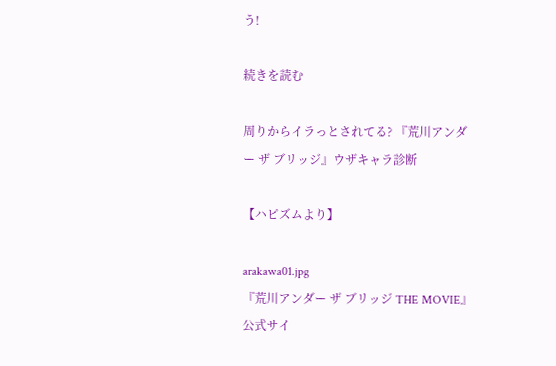う!

続きを読む

周りからイラっとされてる? 『荒川アンダー ザ ブリッジ』ウザキャラ診断

【ハピズムより】

arakawa01.jpg
『荒川アンダー ザ ブリッジ THE MOVIE』公式サイ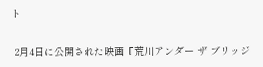ト

 2月4日に公開された映画『荒川アンダー ザ ブリッジ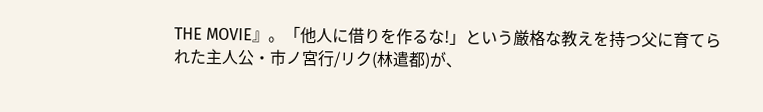THE MOVIE』。「他人に借りを作るな!」という厳格な教えを持つ父に育てられた主人公・市ノ宮行/リク(林遣都)が、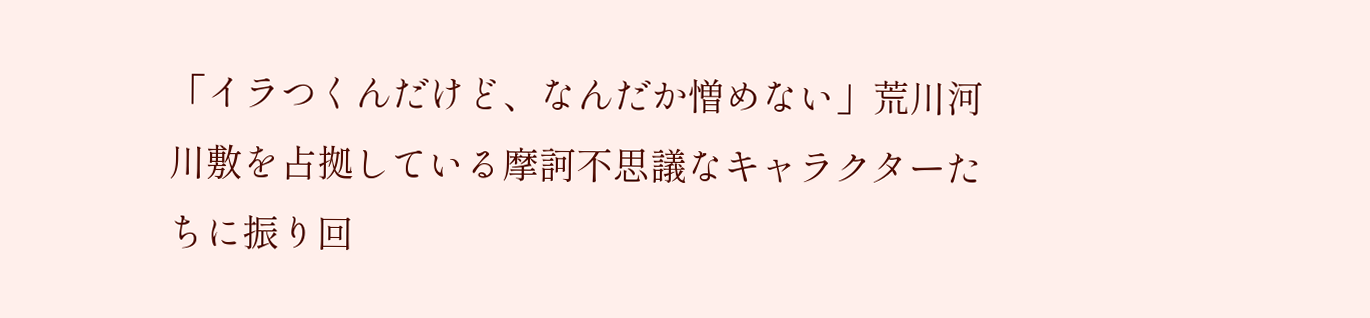「イラつくんだけど、なんだか憎めない」荒川河川敷を占拠している摩訶不思議なキャラクターたちに振り回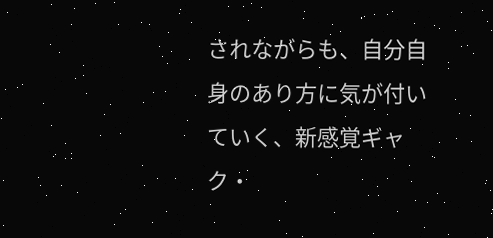されながらも、自分自身のあり方に気が付いていく、新感覚ギャク・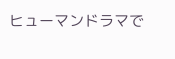ヒューマンドラマで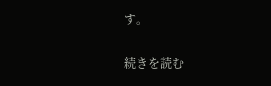す。

続きを読む